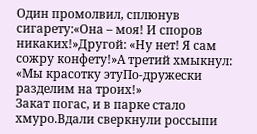Один промолвил, сплюнув сигарету:«Она – моя! И споров никаких!»Другой: «Ну нет! Я сам сожру конфету!»А третий хмыкнул: «Мы красотку этуПо-дружески разделим на троих!»
Закат погас, и в парке стало хмуро.Вдали сверкнули россыпи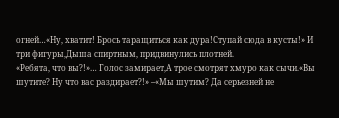огней…«Ну, хватит! Брось таращиться как дура!Ступай сюда в кусты!» И три фигуры,Дыша спиртным, придвинулись плотней.
«Ребята, что вы?!»… Голос замирает,А трое смотрят хмуро как сычи.«Вы шутите? Ну что вас раздирает?!» –«Мы шутим? Да серьезней не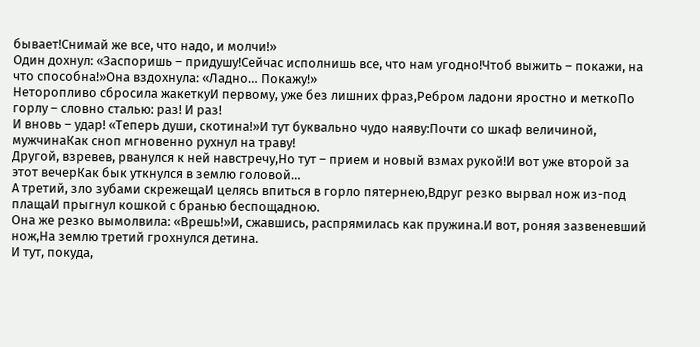бывает!Снимай же все, что надо, и молчи!»
Один дохнул: «Заспоришь – придушу!Сейчас исполнишь все, что нам угодно!Чтоб выжить – покажи, на что способна!»Она вздохнула: «Ладно… Покажу!»
Неторопливо сбросила жакеткуИ первому, уже без лишних фраз,Ребром ладони яростно и меткоПо горлу – словно сталью: раз! И раз!
И вновь – удар! «Теперь души, скотина!»И тут буквально чудо наяву:Почти со шкаф величиной, мужчинаКак сноп мгновенно рухнул на траву!
Другой, взревев, рванулся к ней навстречу,Но тут – прием и новый взмах рукой!И вот уже второй за этот вечерКак бык уткнулся в землю головой…
А третий, зло зубами скрежещаИ целясь впиться в горло пятернею,Вдруг резко вырвал нож из-под плащаИ прыгнул кошкой с бранью беспощадною.
Она же резко вымолвила: «Врешь!»И, сжавшись, распрямилась как пружина.И вот, роняя зазвеневший нож,На землю третий грохнулся детина.
И тут, покуда,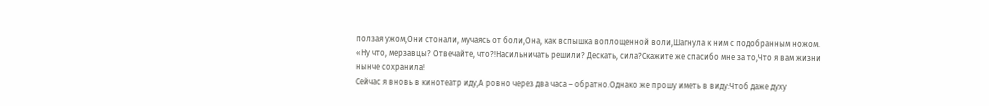ползая ужом,Они стонали, мучаясь от боли,Она, как вспышка воплощенной воли,Шагнула к ним с подобранным ножом.
«Ну что, мерзавцы? Отвечайте, что?!Насильничать решили? Дескать, сила?Скажите же спасибо мне за то,Что я вам жизни нынче сохранила!
Сейчас я вновь в кинотеатр иду,А ровно через два часа – обратно.Однако же прошу иметь в виду:Чтоб даже духу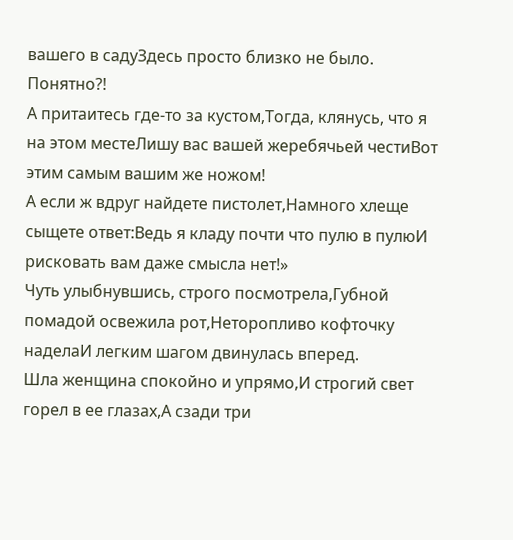вашего в садуЗдесь просто близко не было. Понятно?!
А притаитесь где-то за кустом,Тогда, клянусь, что я на этом местеЛишу вас вашей жеребячьей честиВот этим самым вашим же ножом!
А если ж вдруг найдете пистолет,Намного хлеще сыщете ответ:Ведь я кладу почти что пулю в пулюИ рисковать вам даже смысла нет!»
Чуть улыбнувшись, строго посмотрела,Губной помадой освежила рот,Неторопливо кофточку наделаИ легким шагом двинулась вперед.
Шла женщина спокойно и упрямо,И строгий свет горел в ее глазах,А сзади три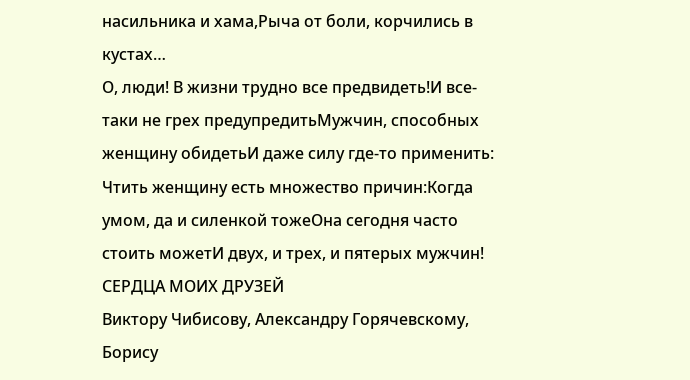насильника и хама,Рыча от боли, корчились в кустах…
О, люди! В жизни трудно все предвидеть!И все-таки не грех предупредитьМужчин, способных женщину обидетьИ даже силу где-то применить:
Чтить женщину есть множество причин:Когда умом, да и силенкой тожеОна сегодня часто стоить можетИ двух, и трех, и пятерых мужчин!
СЕРДЦА МОИХ ДРУЗЕЙ
Виктору Чибисову, Александру Горячевскому,
Борису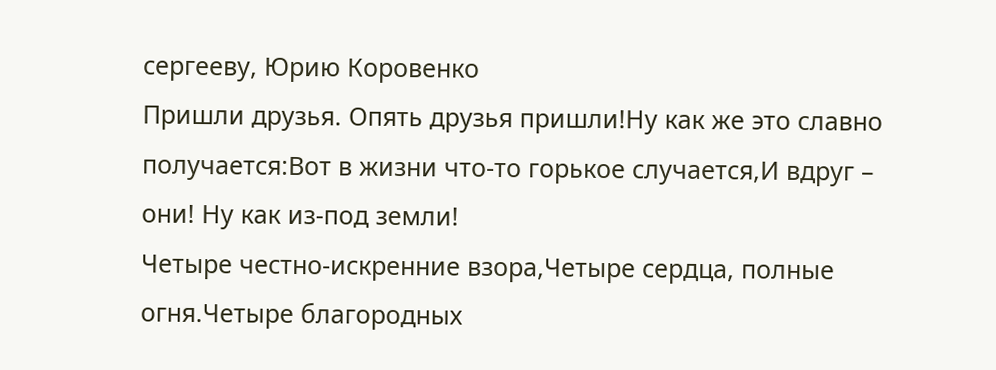сергееву, Юрию Коровенко
Пришли друзья. Опять друзья пришли!Ну как же это славно получается:Вот в жизни что-то горькое случается,И вдруг – они! Ну как из-под земли!
Четыре честно-искренние взора,Четыре сердца, полные огня.Четыре благородных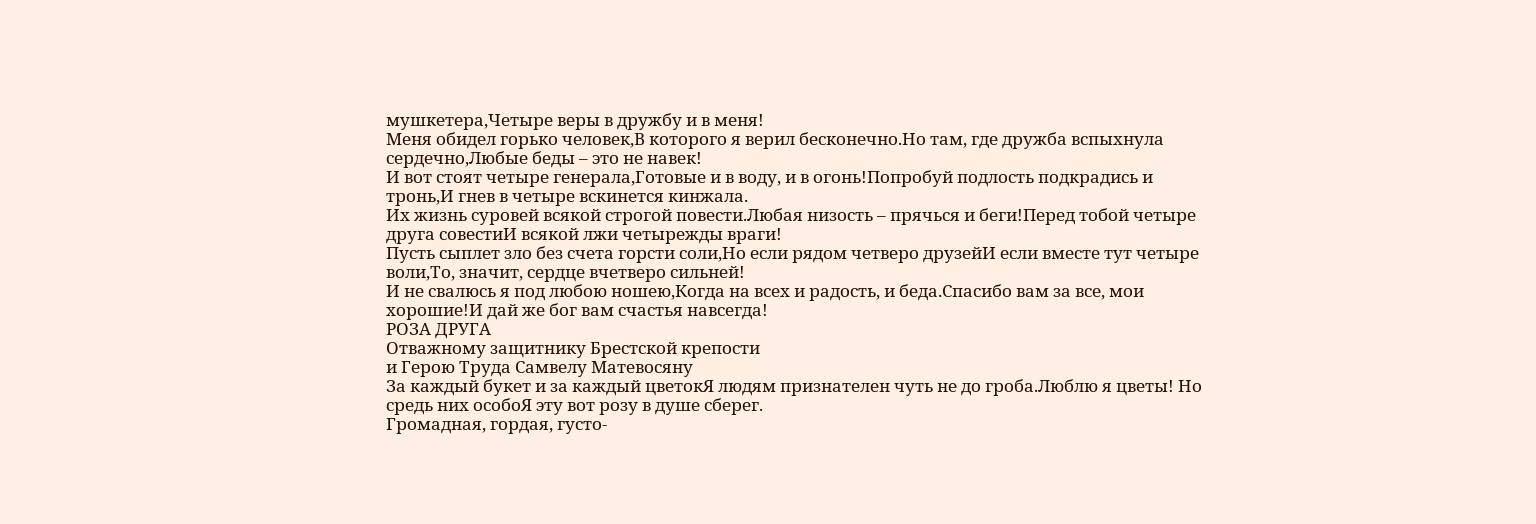мушкетера,Четыре веры в дружбу и в меня!
Меня обидел горько человек,В которого я верил бесконечно.Но там, где дружба вспыхнула сердечно,Любые беды – это не навек!
И вот стоят четыре генерала,Готовые и в воду, и в огонь!Попробуй подлость подкрадись и тронь,И гнев в четыре вскинется кинжала.
Их жизнь суровей всякой строгой повести.Любая низость – прячься и беги!Перед тобой четыре друга совестиИ всякой лжи четырежды враги!
Пусть сыплет зло без счета горсти соли,Но если рядом четверо друзейИ если вместе тут четыре воли,То, значит, сердце вчетверо сильней!
И не свалюсь я под любою ношею,Когда на всех и радость, и беда.Спасибо вам за все, мои хорошие!И дай же бог вам счастья навсегда!
РОЗА ДРУГА
Отважному защитнику Брестской крепости
и Герою Труда Самвелу Матевосяну
За каждый букет и за каждый цветокЯ людям признателен чуть не до гроба.Люблю я цветы! Но средь них особоЯ эту вот розу в душе сберег.
Громадная, гордая, густо-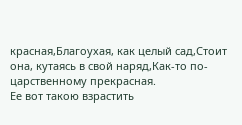красная,Благоухая, как целый сад,Стоит она, кутаясь в свой наряд,Как-то по-царственному прекрасная.
Ее вот такою взрастить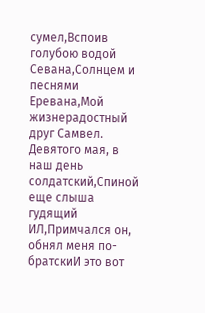сумел,Вспоив голубою водой Севана,Солнцем и песнями Еревана,Мой жизнерадостный друг Самвел.
Девятого мая, в наш день солдатский,Спиной еще слыша гудящий ИЛ,Примчался он, обнял меня по-братскиИ это вот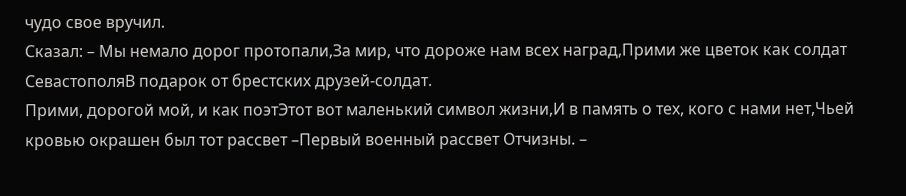чудо свое вручил.
Сказал: – Мы немало дорог протопали,За мир, что дороже нам всех наград,Прими же цветок как солдат СевастополяВ подарок от брестских друзей-солдат.
Прими, дорогой мой, и как поэтЭтот вот маленький символ жизни,И в память о тех, кого с нами нет,Чьей кровью окрашен был тот рассвет –Первый военный рассвет Отчизны. –